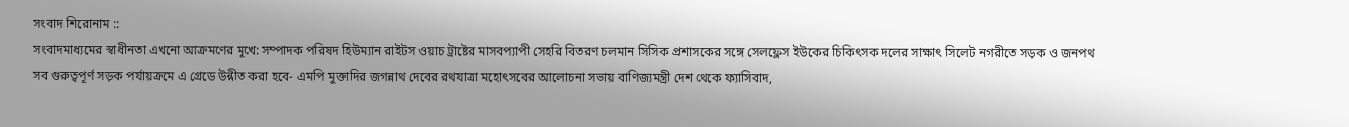সংবাদ শিরোনাম ::
সংবাদমাধ্যমের স্বাধীনতা এখনো আক্রমণের মুখে: সম্পাদক পরিষদ হিউম্যান রাইটস ওয়াচ ট্রাষ্টের মাসবপ্যাপী সেহরি বিতরণ চলমান সিসিক প্রশাসকের সঙ্গে সেলফ্লেস ইউকের চিকিৎসক দলের সাক্ষাৎ সিলেট নগরীতে সড়ক ও জনপথ সব গুরুত্বপূর্ণ সড়ক পর্যায়ক্রমে এ গ্রেডে উন্নীত করা হবে- এমপি মুক্তাদির জগন্নাথ দেবের রথযাত্রা মহোৎসবের আলোচনা সভায় বাণিজ্যমন্ত্রী দেশ থেকে ফ্যাসিবাদ,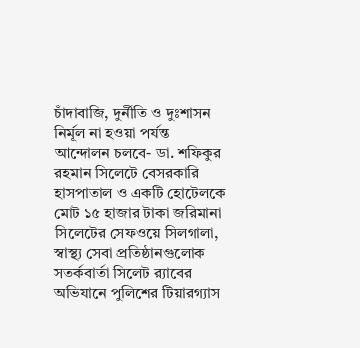চাঁদাবাজি, দুর্নীতি ও দুঃশাসন নির্মূল না হওয়া পর্যন্ত আন্দোলন চলবে- ডা. শফিকুর রহমান সিলেটে বেসরকারি হাসপাতাল ও একটি হোটেলকে মোট ১৫ হাজার টাকা জরিমানা সিলেটের সেফওয়ে সিলগালা, স্বাস্থ্য সেবা প্রতিষ্ঠানগুলোক সতর্কবার্তা সিলেট র‌্যাবের অভিযানে পুলিশের টিয়ারগ্যাস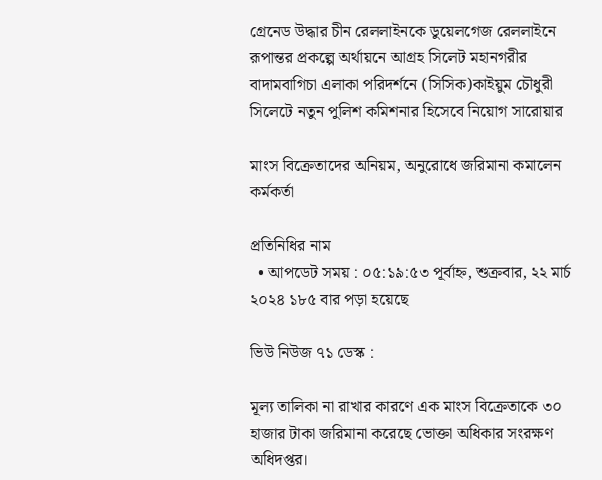গ্রেনেড উদ্ধার চীন রেললাইনকে ডুয়েলগেজ রেললাইনে রূপান্তর প্রকল্পে অর্থায়নে আগ্রহ সিলেট মহানগরীর বাদামবাগিচা এলাকা পরিদর্শনে (সিসিক)কাইয়ুম চৌধুরী সিলেটে নতুন পুলিশ কমিশনার হিসেবে নিয়োগ সারোয়ার

মাংস বিক্রেতাদের অনিয়ম, অনুরোধে জরিমানা কমালেন কর্মকর্তা

প্রতিনিধির নাম
  • আপডেট সময় : ০৫:১৯:৫৩ পূর্বাহ্ন, শুক্রবার, ২২ মার্চ ২০২৪ ১৮৫ বার পড়া হয়েছে

ভিউ নিউজ ৭১ ডেস্ক :

মূল্য তালিকা না রাখার কারণে এক মাংস বিক্রেতাকে ৩০ হাজার টাকা জরিমানা করেছে ভোক্তা অধিকার সংরক্ষণ অধিদপ্তর।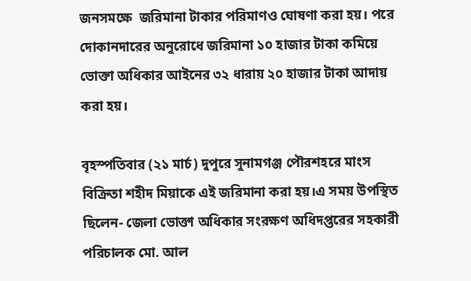জনসমক্ষে  জরিমানা টাকার পরিমাণও ঘোষণা করা হয়। পরে দোকানদারের অনুরোধে জরিমানা ১০ হাজার টাকা কমিয়ে ভোক্তা অধিকার আইনের ৩২ ধারায় ২০ হাজার টাকা আদায় করা হয়।

বৃহস্পতিবার (২১ মার্চ) দুপুরে সুনামগঞ্জ পৌরশহরে মাংস বিক্রিতা শহীদ মিয়াকে এই জরিমানা করা হয়।এ সময় উপস্থিত ছিলেন- জেলা ভোক্তা অধিকার সংরক্ষণ অধিদপ্তরের সহকারী পরিচালক মো. আল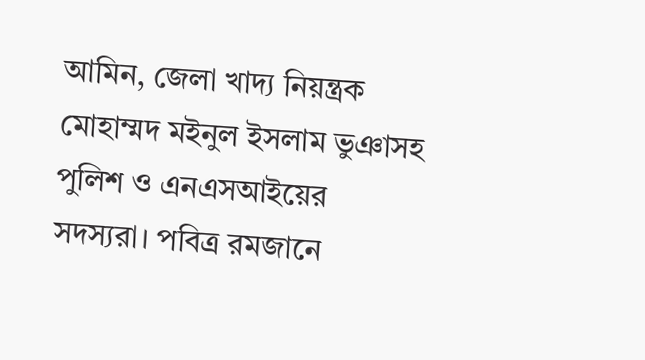আমিন, জেলা খাদ্য নিয়ন্ত্রক মোহাম্মদ মইনুল ইসলাম ভুঞাসহ পুলিশ ও এনএসআইয়ের সদস্যরা। পবিত্র রমজানে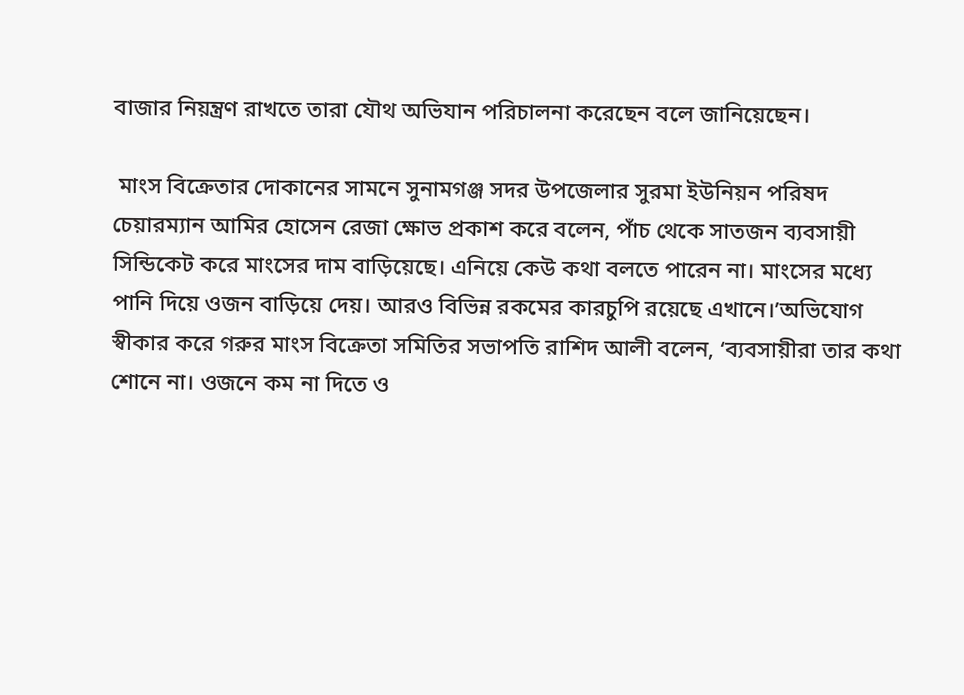বাজার নিয়ন্ত্রণ রাখতে তারা যৌথ অভিযান পরিচালনা করেছেন বলে জানিয়েছেন।

 মাংস বিক্রেতার দোকানের সামনে সুনামগঞ্জ সদর উপজেলার সুরমা ইউনিয়ন পরিষদ চেয়ারম্যান আমির হোসেন রেজা ক্ষোভ প্রকাশ করে বলেন, পাঁচ থেকে সাতজন ব্যবসায়ী সিন্ডিকেট করে মাংসের দাম বাড়িয়েছে। এনিয়ে কেউ কথা বলতে পারেন না। মাংসের মধ্যে পানি দিয়ে ওজন বাড়িয়ে দেয়। আরও বিভিন্ন রকমের কারচুপি রয়েছে এখানে।’অভিযোগ স্বীকার করে গরুর মাংস বিক্রেতা সমিতির সভাপতি রাশিদ আলী বলেন, ‘ব্যবসায়ীরা তার কথা শোনে না। ওজনে কম না দিতে ও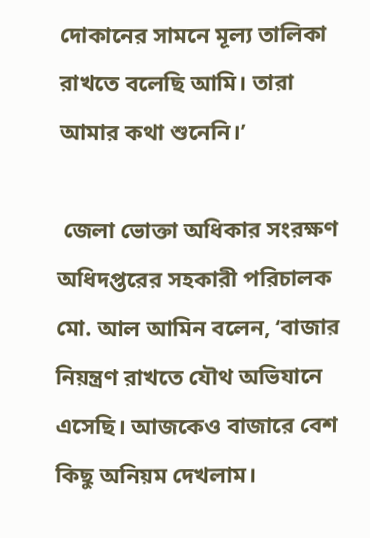দোকানের সামনে মূল্য তালিকা রাখতে বলেছি আমি। তারা আমার কথা শুনেনি।’

 জেলা ভোক্তা অধিকার সংরক্ষণ অধিদপ্তরের সহকারী পরিচালক মো. আল আমিন বলেন, ‘বাজার নিয়ন্ত্রণ রাখতে যৌথ অভিযানে এসেছি। আজকেও বাজারে বেশ কিছু অনিয়ম দেখলাম।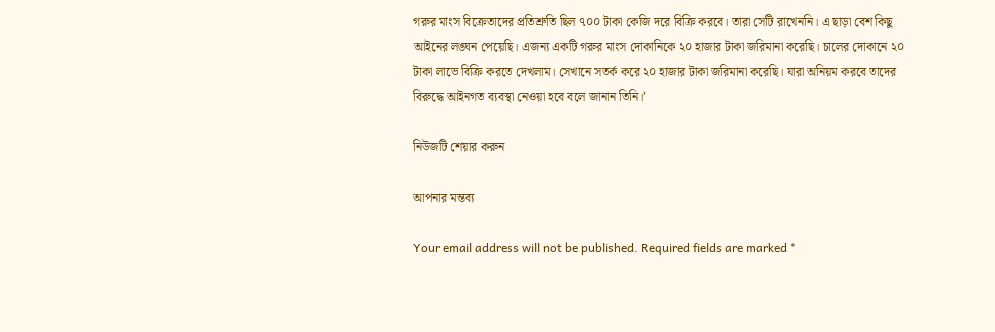গরুর মাংস বিক্রেতাদের প্রতিশ্রুতি ছিল ৭০০ টাকা কেজি দরে বিক্রি করবে। তারা সেটি রাখেননি। এ ছাড়া বেশ কিছু আইনের লঙ্ঘন পেয়েছি। এজন্য একটি গরুর মাংস দোকানিকে ২০ হাজার টাকা জরিমানা করেছি। চালের দোকানে ২০ টাকা লাভে বিক্রি করতে দেখলাম। সেখানে সতর্ক করে ২০ হাজার টাকা জরিমানা করেছি। যারা অনিয়ম করবে তাদের বিরুদ্ধে আইনগত ব্যবস্থা নেওয়া হবে বলে জানান তিনি।’

নিউজটি শেয়ার করুন

আপনার মন্তব্য

Your email address will not be published. Required fields are marked *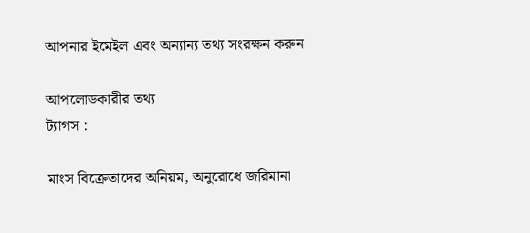আপনার ইমেইল এবং অন্যান্য তথ্য সংরক্ষন করুন

আপলোডকারীর তথ্য
ট্যাগস :

মাংস বিক্রেতাদের অনিয়ম, অনুরোধে জরিমানা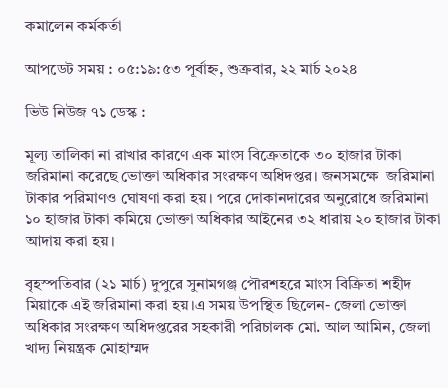কমালেন কর্মকর্তা

আপডেট সময় : ০৫:১৯:৫৩ পূর্বাহ্ন, শুক্রবার, ২২ মার্চ ২০২৪

ভিউ নিউজ ৭১ ডেস্ক :

মূল্য তালিকা না রাখার কারণে এক মাংস বিক্রেতাকে ৩০ হাজার টাকা জরিমানা করেছে ভোক্তা অধিকার সংরক্ষণ অধিদপ্তর। জনসমক্ষে  জরিমানা টাকার পরিমাণও ঘোষণা করা হয়। পরে দোকানদারের অনুরোধে জরিমানা ১০ হাজার টাকা কমিয়ে ভোক্তা অধিকার আইনের ৩২ ধারায় ২০ হাজার টাকা আদায় করা হয়।

বৃহস্পতিবার (২১ মার্চ) দুপুরে সুনামগঞ্জ পৌরশহরে মাংস বিক্রিতা শহীদ মিয়াকে এই জরিমানা করা হয়।এ সময় উপস্থিত ছিলেন- জেলা ভোক্তা অধিকার সংরক্ষণ অধিদপ্তরের সহকারী পরিচালক মো. আল আমিন, জেলা খাদ্য নিয়ন্ত্রক মোহাম্মদ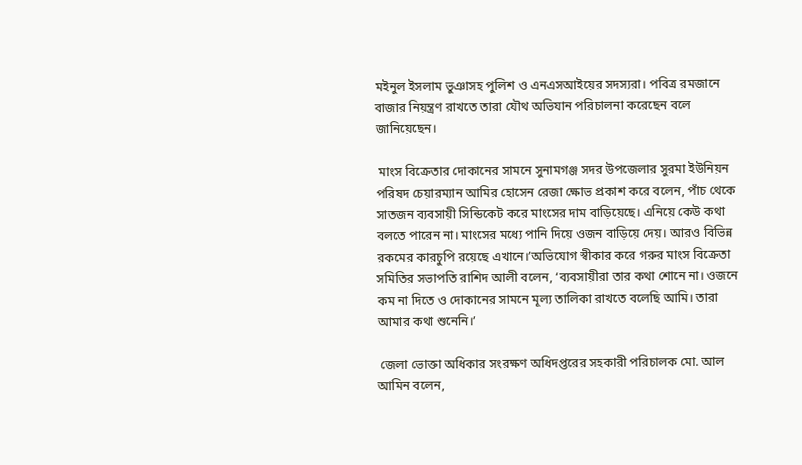মইনুল ইসলাম ভুঞাসহ পুলিশ ও এনএসআইয়ের সদস্যরা। পবিত্র রমজানে বাজার নিয়ন্ত্রণ রাখতে তারা যৌথ অভিযান পরিচালনা করেছেন বলে জানিয়েছেন।

 মাংস বিক্রেতার দোকানের সামনে সুনামগঞ্জ সদর উপজেলার সুরমা ইউনিয়ন পরিষদ চেয়ারম্যান আমির হোসেন রেজা ক্ষোভ প্রকাশ করে বলেন, পাঁচ থেকে সাতজন ব্যবসায়ী সিন্ডিকেট করে মাংসের দাম বাড়িয়েছে। এনিয়ে কেউ কথা বলতে পারেন না। মাংসের মধ্যে পানি দিয়ে ওজন বাড়িয়ে দেয়। আরও বিভিন্ন রকমের কারচুপি রয়েছে এখানে।’অভিযোগ স্বীকার করে গরুর মাংস বিক্রেতা সমিতির সভাপতি রাশিদ আলী বলেন, ‘ব্যবসায়ীরা তার কথা শোনে না। ওজনে কম না দিতে ও দোকানের সামনে মূল্য তালিকা রাখতে বলেছি আমি। তারা আমার কথা শুনেনি।’

 জেলা ভোক্তা অধিকার সংরক্ষণ অধিদপ্তরের সহকারী পরিচালক মো. আল আমিন বলেন,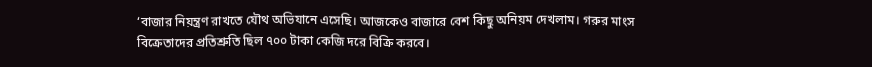‘বাজার নিয়ন্ত্রণ রাখতে যৌথ অভিযানে এসেছি। আজকেও বাজারে বেশ কিছু অনিয়ম দেখলাম। গরুর মাংস বিক্রেতাদের প্রতিশ্রুতি ছিল ৭০০ টাকা কেজি দরে বিক্রি করবে।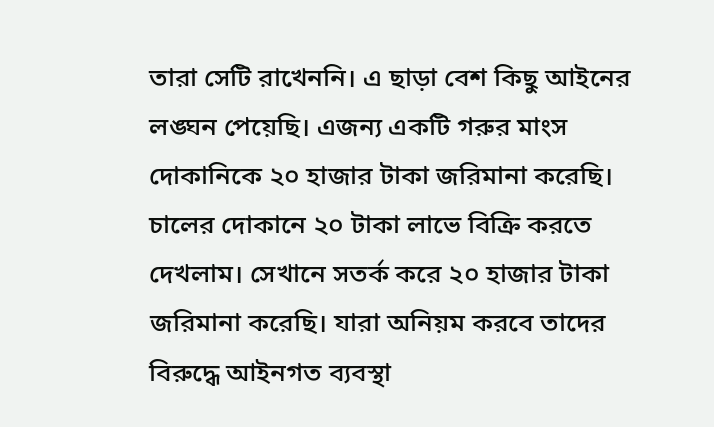তারা সেটি রাখেননি। এ ছাড়া বেশ কিছু আইনের লঙ্ঘন পেয়েছি। এজন্য একটি গরুর মাংস দোকানিকে ২০ হাজার টাকা জরিমানা করেছি। চালের দোকানে ২০ টাকা লাভে বিক্রি করতে দেখলাম। সেখানে সতর্ক করে ২০ হাজার টাকা জরিমানা করেছি। যারা অনিয়ম করবে তাদের বিরুদ্ধে আইনগত ব্যবস্থা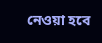নেওয়া হবে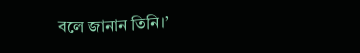বলে জানান তিনি।’